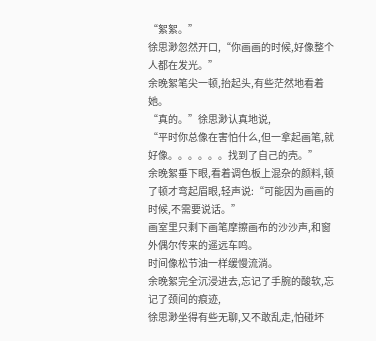“絮絮。”
徐思渺忽然开口,“你画画的时候,好像整个人都在发光。”
余晚絮笔尖一顿,抬起头,有些茫然地看着她。
“真的。”徐思渺认真地说,
“平时你总像在害怕什么,但一拿起画笔,就好像。。。。。。找到了自己的壳。”
余晚絮垂下眼,看着调色板上混杂的颜料,顿了顿才弯起眉眼,轻声说:“可能因为画画的时候,不需要说话。”
画室里只剩下画笔摩擦画布的沙沙声,和窗外偶尔传来的遥远车鸣。
时间像松节油一样缓慢流淌。
余晚絮完全沉浸进去,忘记了手腕的酸软,忘记了颈间的痕迹,
徐思渺坐得有些无聊,又不敢乱走,怕碰坏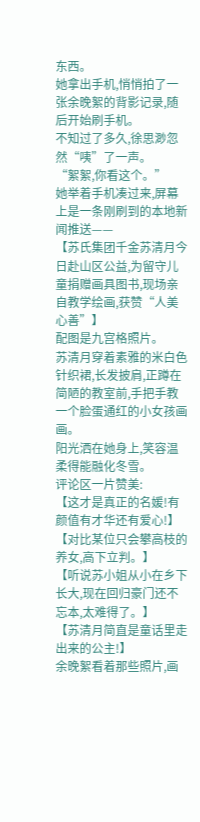东西。
她拿出手机,悄悄拍了一张余晚絮的背影记录,随后开始刷手机。
不知过了多久,徐思渺忽然“咦”了一声。
“絮絮,你看这个。”
她举着手机凑过来,屏幕上是一条刚刷到的本地新闻推送——
【苏氏集团千金苏清月今日赴山区公益,为留守儿童捐赠画具图书,现场亲自教学绘画,获赞“人美心善”】
配图是九宫格照片。
苏清月穿着素雅的米白色针织裙,长发披肩,正蹲在简陋的教室前,手把手教一个脸蛋通红的小女孩画画。
阳光洒在她身上,笑容温柔得能融化冬雪。
评论区一片赞美:
【这才是真正的名媛!有颜值有才华还有爱心!】
【对比某位只会攀高枝的养女,高下立判。】
【听说苏小姐从小在乡下长大,现在回归豪门还不忘本,太难得了。】
【苏清月简直是童话里走出来的公主!】
余晚絮看着那些照片,画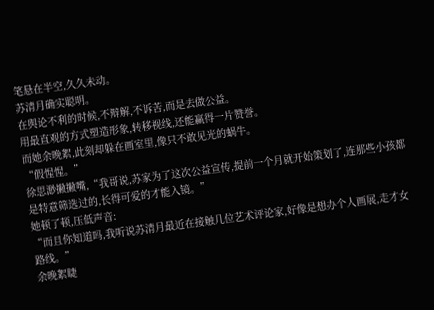笔悬在半空,久久未动。
苏清月确实聪明。
在舆论不利的时候,不辩解,不诉苦,而是去做公益。
用最直观的方式塑造形象,转移视线,还能赢得一片赞誉。
而她余晚絮,此刻却躲在画室里,像只不敢见光的蜗牛。
“假惺惺。”
徐思渺撇撇嘴,“我哥说,苏家为了这次公益宣传,提前一个月就开始策划了,连那些小孩都是特意筛选过的,长得可爱的才能入镜。”
她顿了顿,压低声音:
“而且你知道吗,我听说苏清月最近在接触几位艺术评论家,好像是想办个人画展,走才女路线。”
余晚絮睫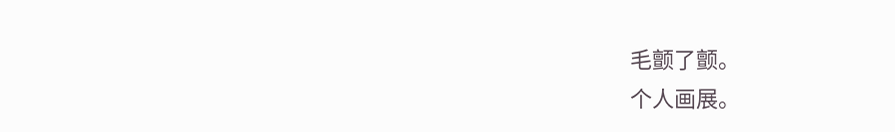毛颤了颤。
个人画展。